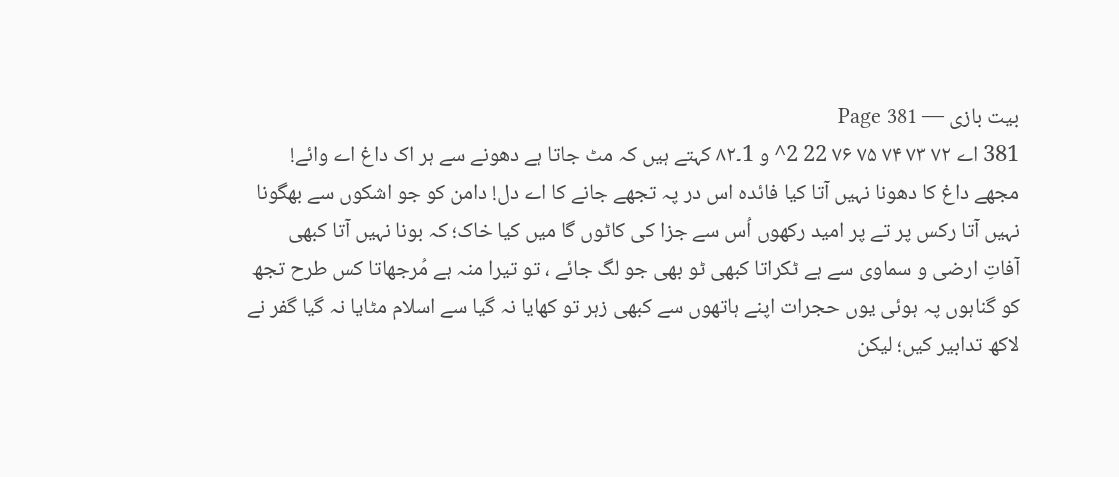بیت بازی — Page 381
381 اے ۷۲ ۷۳ ۷۴ ۷۵ ۷۶ 22 2^ و 1۔۸۲ کہتے ہیں کہ مٹ جاتا ہے دھونے سے ہر اک داغ اے وائے! مجھے داغ کا دھونا نہیں آتا کیا فائدہ اس در پہ تجھے جانے کا اے دل! دامن کو جو اشکوں سے بھگونا نہیں آتا رکس پر تے پر امید رکھوں اُس سے جزا کی کاٹوں گا میں کیا خاک؛ کہ بونا نہیں آتا کبھی آفاتِ ارضی و سماوی سے ہے ٹکراتا کبھی ٹو بھی جو لگ جائے ، تو تیرا منہ ہے مُرجھاتا کس طرح تجھ کو گناہوں پہ ہوئی یوں حجرات اپنے ہاتھوں سے کبھی زہر تو کھایا نہ گیا سے اسلام مٹایا نہ گیا گفر نے لاکھ تدابیر کیں؛ لیکن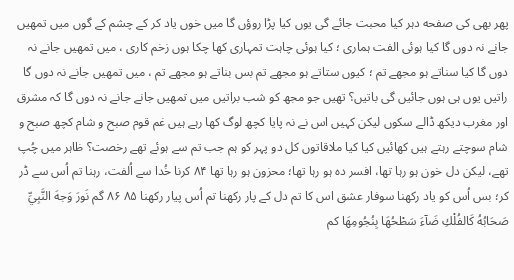پھر بھی کی صفحه دہر کیا محبت جائے گی یوں کیا پڑا روؤں گا میں خوں یاد کر کے چشم کے گوں میں تمھیں جانے نہ دوں گا کیا ہوئی الفت ہماری ؛ کیا ہوئی چاہت تمہاری کھا چکا ہوں زخم کاری ، میں تمھیں جانے نہ دوں گا کیا سناتے ہو مجھے تم ؛ کیوں ستاتے ہو مجھے تم بس بناتے ہو مجھے تم ، میں تمھیں جانے نہ دوں گا راتیں یوں ہی ہوں جائیں گی باتیں؟ تھیں جو مجھ کو شب براتیں میں تمھیں جانے جانے نہ دوں گا کہ مشرق اور مغرب دیکھ ڈالے سکوں لیکن کہیں اس نے نہ پایا کچھ لوگ کھا رہے ہیں غم قوم صبح و شام کچھ صبح و شام سوچتے رہتے ہیں کھائیں کیا کیا ملاقاتوں کل دو پہر کو ہم جب تم سے ہوئے تھے رخصت؟ ظاہر میں چُپ تھے، لیکن دل خون ہو رہا تھا، افسر دہ ہو رہا تھا؛ محزون ہو رہا تھا ۸۴ کرنا خُدا سے اُلفت، رہنا تم اُس سے ڈر کر؛ بس اُس کو یاد رکھنا سوفار عشق اس کا تم دل کے پار رکھنا تم اُس پیار رکھنا ۸۵ ۸۶ گم نَورَ وَجهَ النَّبِيِّ صَحَابُهُ كَالفُلْكِ ضَآءَ سَطْحُهَا بِنُجُومِهَا كم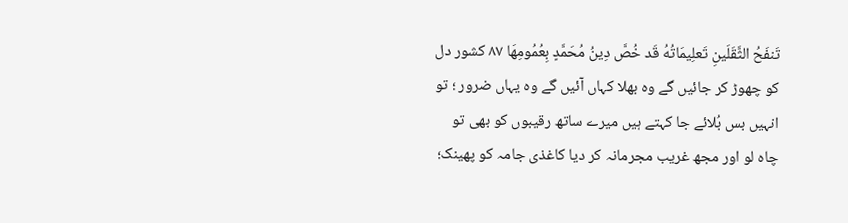تَنفَحُ الثَّقَلَينِ تَعلِيمَاتُهُ قَد خُصَّ دِينُ مُحَمَّدٍ بِعُمُومِهَا ۸۷ کشور دل کو چھوڑ کر جائیں گے وہ بھلا کہاں آئیں گے وہ یہاں ضرور ؛ تو انہیں بس بُلائے جا کہتے ہیں میرے ساتھ رقیبوں کو بھی تو چاہ لو اور مجھ غریب مجرمانہ کر دیا کاغذی جامہ کو پھینک؛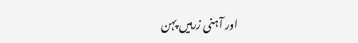اور آہنی زرہیں پہن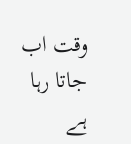وقت اب جاتا رہا ہے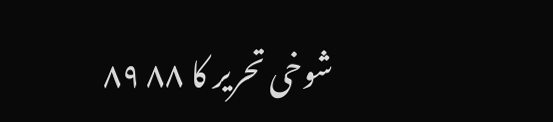شوخی تحریر کا ۸۸ ۸۹